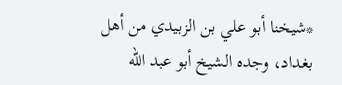*شيخنا أبو علي بن الزبيدي من أهل بغداد، وجده الشيخ أبو عبد الله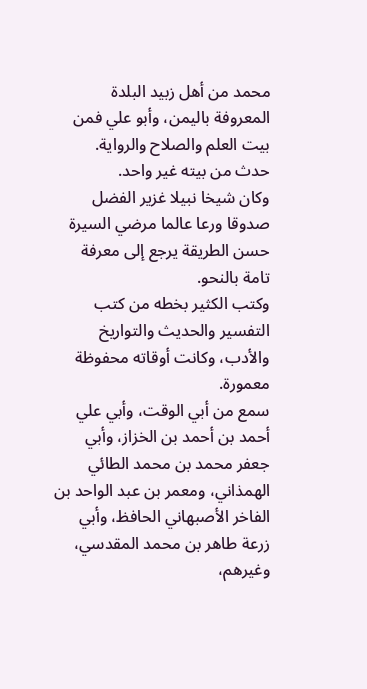محمد من أهل زبيد البلدة المعروفة باليمن، وأبو علي فمن بيت العلم والصلاح والرواية.
حدث من بيته غير واحد.
وكان شيخا نبيلا غزير الفضل صدوقا ورعا عالما مرضي السيرة حسن الطريقة يرجع إلى معرفة تامة بالنحو.
وكتب الكثير بخطه من كتب التفسير والحديث والتواريخ والأدب، وكانت أوقاته محفوظة معمورة.
سمع من أبي الوقت، وأبي علي أحمد بن أحمد بن الخزاز، وأبي جعفر محمد بن محمد الطائي الهمذاني، ومعمر بن عبد الواحد بن الفاخر الأصبهاني الحافظ، وأبي زرعة طاهر بن محمد المقدسي، وغيرهم،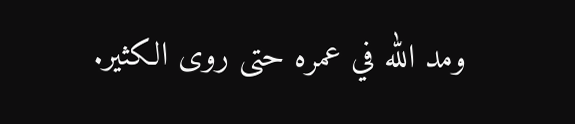ومد الله في عمره حتى روى الكثير.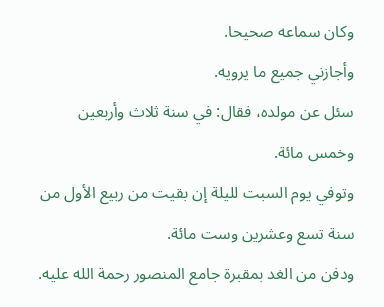وكان سماعه صحيحا.
وأجازني جميع ما يرويه.
سئل عن مولده، فقال: في سنة ثلاث وأربعين وخمس مائة.
وتوفي يوم السبت لليلة إن بقيت من ربيع الأول من سنة تسع وعشرين وست مائة.
ودفن من الغد بمقبرة جامع المنصور رحمة الله عليه.